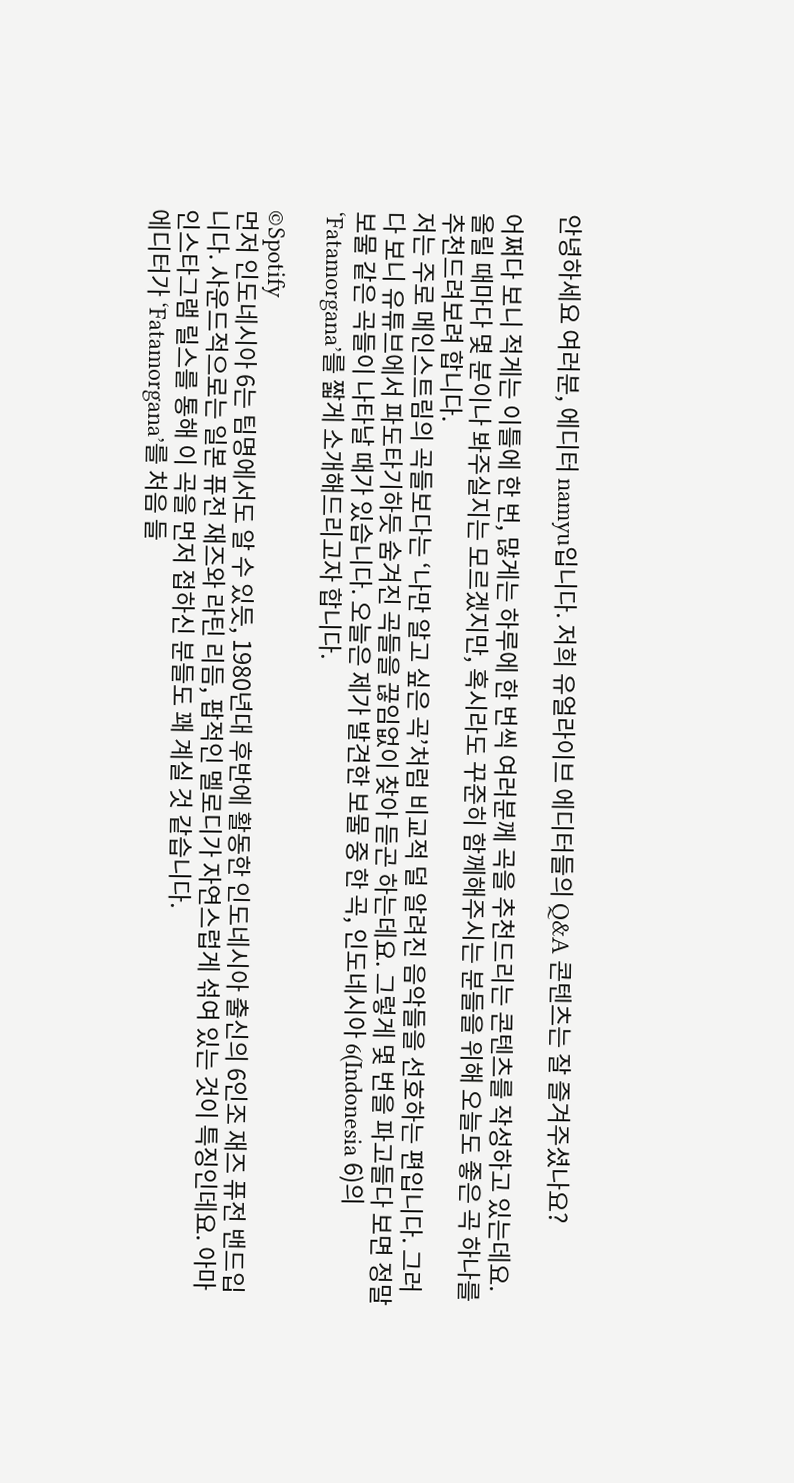안녕하세요 여러분, 에디터 namyu입니다. 저희 유얼라이브 에디터들의 Q&A 콘텐츠는 잘 즐겨주셨나요?

어쩌다 보니 적게는 이틀에 한 번, 많게는 하루에 한 번씩 여러분께 곡을 추천드리는 콘텐츠를 작성하고 있는데요. 올릴 때마다 몇 분이나 봐주실지는 모르겠지만, 혹시라도 꾸준히 함께해주시는 분들을 위해 오늘도 좋은 곡 하나를 추천드려보려 합니다.
저는 주로 메인스트림의 곡들보다는 ‘나만 알고 싶은 곡’처럼 비교적 덜 알려진 음악들을 선호하는 편입니다. 그러다 보니 유튜브에서 파도타기하듯 숨겨진 곡들을 끊임없이 찾아 듣곤 하는데요. 그렇게 몇 번을 파고들다 보면 정말 보물 같은 곡들이 나타날 때가 있습니다. 오늘은 제가 발견한 보물 중 한 곡, 인도네시아 6(Indonesia 6)의 ‘Fatamorgana’를 짧게 소개해드리고자 합니다.

©Spotify
먼저 인도네시아 6는 팀명에서도 알 수 있듯, 1980년대 후반에 활동한 인도네시아 출신의 6인조 재즈 퓨전 밴드입니다. 사운드적으로는 일본 퓨전 재즈와 라틴 리듬, 팝적인 멜로디가 자연스럽게 섞여 있는 것이 특징인데요. 아마 인스타그램 릴스를 통해 이 곡을 먼저 접하신 분들도 꽤 계실 것 같습니다.
에디터가 ‘Fatamorgana’를 처음 들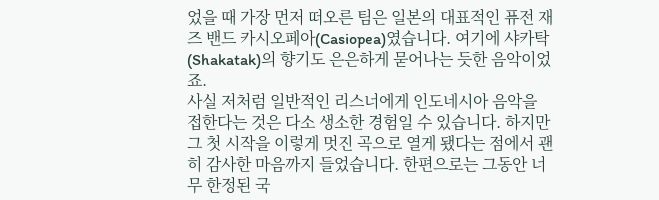었을 때 가장 먼저 떠오른 팀은 일본의 대표적인 퓨전 재즈 밴드 카시오페아(Casiopea)였습니다. 여기에 샤카탁(Shakatak)의 향기도 은은하게 묻어나는 듯한 음악이었죠.
사실 저처럼 일반적인 리스너에게 인도네시아 음악을 접한다는 것은 다소 생소한 경험일 수 있습니다. 하지만 그 첫 시작을 이렇게 멋진 곡으로 열게 됐다는 점에서 괜히 감사한 마음까지 들었습니다. 한편으로는 그동안 너무 한정된 국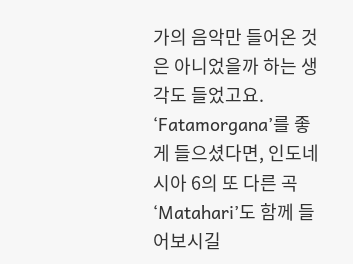가의 음악만 들어온 것은 아니었을까 하는 생각도 들었고요.
‘Fatamorgana’를 좋게 들으셨다면, 인도네시아 6의 또 다른 곡 ‘Matahari’도 함께 들어보시길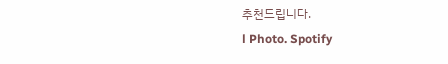추천드립니다.
l Photo. Spotify